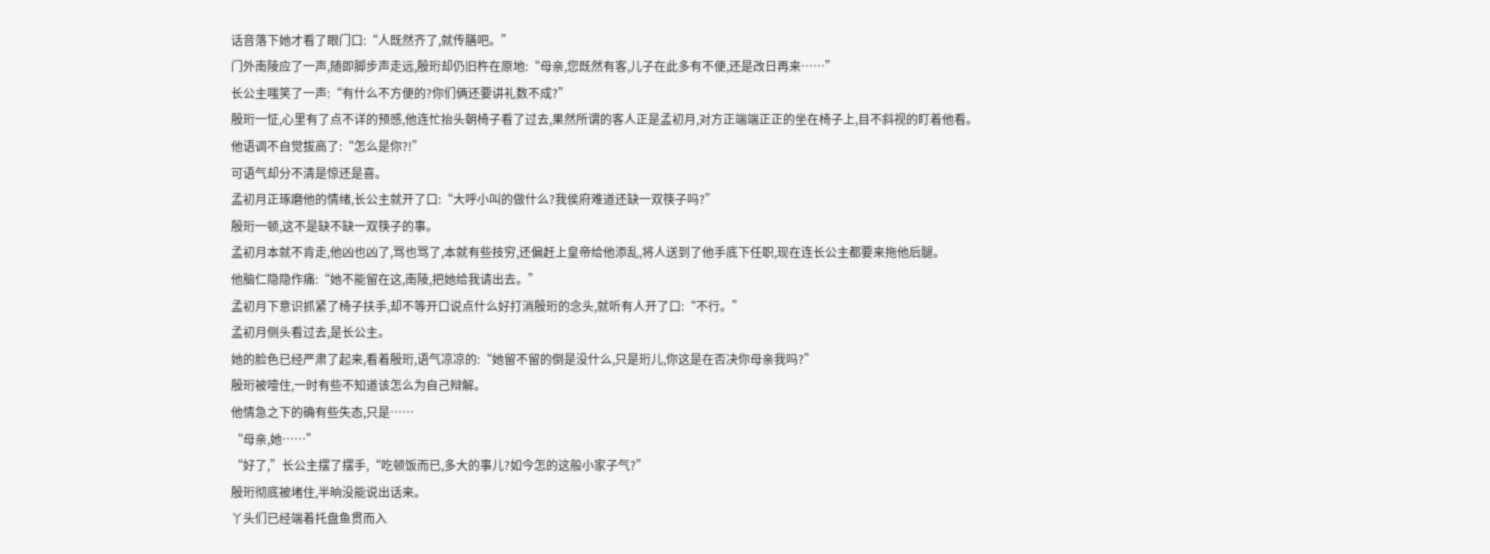话音落下她才看了眼门口:“人既然齐了,就传膳吧。”
门外南陵应了一声,随即脚步声走远,殷珩却仍旧杵在原地:“母亲,您既然有客,儿子在此多有不便,还是改日再来……”
长公主嗤笑了一声:“有什么不方便的?你们俩还要讲礼数不成?”
殷珩一怔,心里有了点不详的预感,他连忙抬头朝椅子看了过去,果然所谓的客人正是孟初月,对方正端端正正的坐在椅子上,目不斜视的盯着他看。
他语调不自觉拔高了:“怎么是你?!”
可语气却分不清是惊还是喜。
孟初月正琢磨他的情绪,长公主就开了口:“大呼小叫的做什么?我侯府难道还缺一双筷子吗?”
殷珩一顿,这不是缺不缺一双筷子的事。
孟初月本就不肯走,他凶也凶了,骂也骂了,本就有些技穷,还偏赶上皇帝给他添乱,将人送到了他手底下任职,现在连长公主都要来拖他后腿。
他脑仁隐隐作痛:“她不能留在这,南陵,把她给我请出去。”
孟初月下意识抓紧了椅子扶手,却不等开口说点什么好打消殷珩的念头,就听有人开了口:“不行。”
孟初月侧头看过去,是长公主。
她的脸色已经严肃了起来,看着殷珩,语气凉凉的:“她留不留的倒是没什么,只是珩儿,你这是在否决你母亲我吗?”
殷珩被噎住,一时有些不知道该怎么为自己辩解。
他情急之下的确有些失态,只是……
“母亲,她……”
“好了,”长公主摆了摆手,“吃顿饭而已,多大的事儿?如今怎的这般小家子气?”
殷珩彻底被堵住,半晌没能说出话来。
丫头们已经端着托盘鱼贯而入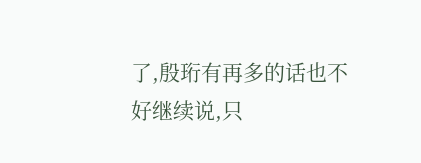了,殷珩有再多的话也不好继续说,只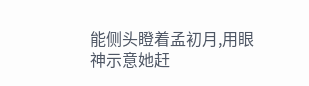能侧头瞪着孟初月,用眼神示意她赶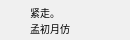紧走。
孟初月仿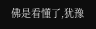佛是看懂了,犹豫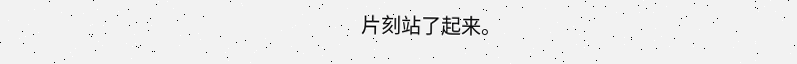片刻站了起来。